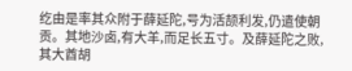纥由是率其众附于薛延陀,号为活颉利发,仍遣使朝贡。其地沙卤,有大羊,而足长五寸。及薛延陀之败,其大酋胡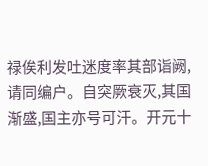禄俟利发吐迷度率其部诣阙,请同编户。自突厥衰灭,其国渐盛,国主亦号可汗。开元十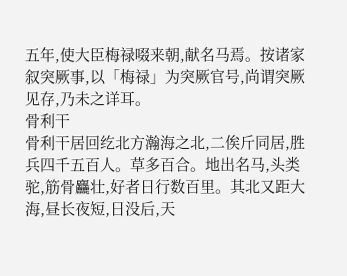五年,使大臣梅禄啜来朝,献名马焉。按诸家叙突厥事,以「梅禄」为突厥官号,尚谓突厥见存,乃未之详耳。
骨利干
骨利干居回纥北方瀚海之北,二俟斤同居,胜兵四千五百人。草多百合。地出名马,头类驼,筋骨麤壮,好者日行数百里。其北又距大海,昼长夜短,日没后,天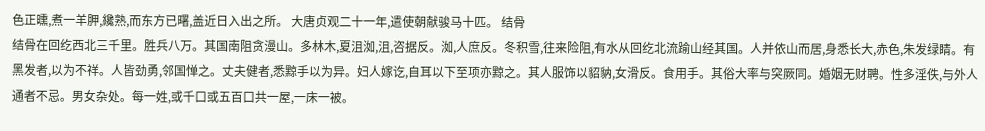色正曛,煮一羊胛,纔熟,而东方已曙,盖近日入出之所。 大唐贞观二十一年,遣使朝献骏马十匹。 结骨
结骨在回纥西北三千里。胜兵八万。其国南阻贪漫山。多林木,夏沮洳,沮,咨据反。洳,人庶反。冬积雪,往来险阻,有水从回纥北流踰山经其国。人并依山而居,身悉长大,赤色,朱发绿睛。有黑发者,以为不祥。人皆劲勇,邻国惮之。丈夫健者,悉黥手以为异。妇人嫁讫,自耳以下至项亦黥之。其人服饰以貂豽,女滑反。食用手。其俗大率与突厥同。婚姻无财聘。性多淫佚,与外人通者不忌。男女杂处。每一姓,或千口或五百口共一屋,一床一被。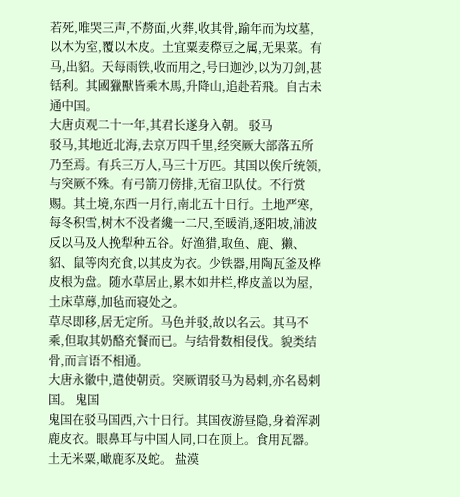若死,唯哭三声,不剺面,火葬,收其骨,踰年而为坟墓,以木为室,覆以木皮。土宜粟麦穄豆之属,无果菜。有马,出貂。天每雨铁,收而用之,号曰迦沙,以为刀剑,甚铦利。其國獵獸皆乘木馬,升降山,追赴若飛。自古未通中国。
大唐贞观二十一年,其君长遂身入朝。 驳马
驳马,其地近北海,去京万四千里,经突厥大部落五所乃至焉。有兵三万人,马三十万匹。其国以俟斤统领,与突厥不殊。有弓箭刀傍排,无宿卫队仗。不行赏赐。其土境,东西一月行,南北五十日行。土地严寒,每冬积雪,树木不没者纔一二尺,至暖消,逐阳坡,浦波反以马及人挽犁种五谷。好渔猎,取鱼、鹿、獭、貂、鼠等肉充食,以其皮为衣。少铁器,用陶瓦釜及桦皮根为盘。随水草居止,累木如井栏,桦皮盖以为屋,土床草蓐,加毡而寝处之。
草尽即移,居无定所。马色并驳,故以名云。其马不乘,但取其奶酪充餐而已。与结骨数相侵伐。貌类结骨,而言语不相通。
大唐永徽中,遣使朝贡。突厥谓驳马为曷剌,亦名曷剌国。 鬼国
鬼国在驳马国西,六十日行。其国夜游昼隐,身着浑剥鹿皮衣。眼鼻耳与中国人同,口在顶上。食用瓦器。土无米粟,噉鹿豕及蛇。 盐漠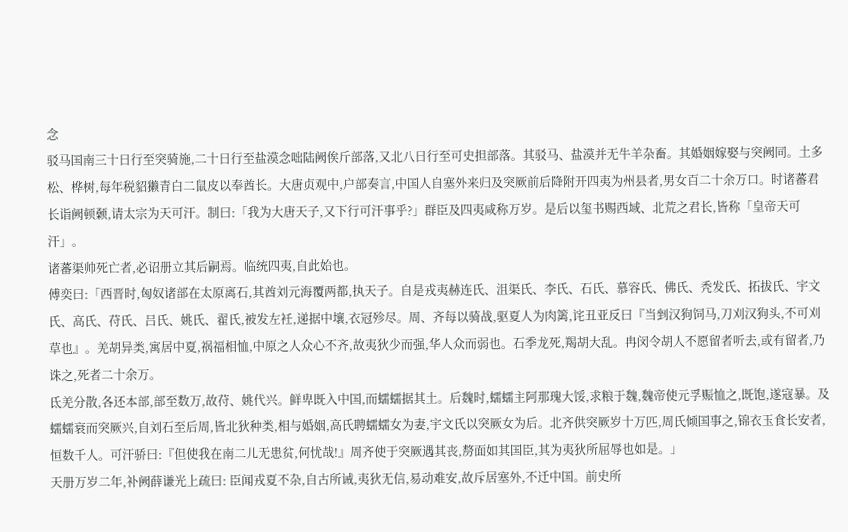念
驳马国南三十日行至突骑施,二十日行至盐漠念咄陆阙俟斤部落,又北八日行至可史担部落。其驳马、盐漠并无牛羊杂畜。其婚姻嫁娶与突阙同。土多松、桦树,每年税貂獭青白二鼠皮以奉酋长。大唐贞观中,户部奏言,中国人自塞外来归及突厥前后降附开四夷为州县者,男女百二十余万口。时诸蕃君长诣阙顿颡,请太宗为天可汗。制曰:「我为大唐天子,又下行可汗事乎?」群臣及四夷咸称万岁。是后以玺书赐西域、北荒之君长,皆称「皇帝天可汗」。
诸蕃渠帅死亡者,必诏册立其后嗣焉。临统四夷,自此始也。
傅奕曰:「西晋时,匈奴诸部在太原离石,其酋刘元海覆两都,执天子。自是戎夷赫连氏、沮渠氏、李氏、石氏、慕容氏、佛氏、秃发氏、拓拔氏、宇文氏、高氏、苻氏、吕氏、姚氏、翟氏,被发左衽,递据中壤,衣冠殄尽。周、齐每以骑战,驱夏人为肉篱,诧丑亚反曰『当剉汉狗饲马,刀刈汉狗头,不可刈草也』。羌胡异类,寓居中夏,祸福相恤,中原之人众心不齐,故夷狄少而强,华人众而弱也。石季龙死,羯胡大乱。冉闵令胡人不愿留者听去,或有留者,乃诛之,死者二十余万。
氐羌分散,各还本部,部至数万,故苻、姚代兴。鲜卑既入中国,而蠕蠕据其土。后魏时,蠕蠕主阿那瑰大馁,求粮于魏,魏帝使元孚赈恤之,既饱,遂寇暴。及蠕蠕衰而突厥兴,自刘石至后周,皆北狄种类,相与婚姻,高氏聘蠕蠕女为妻,宇文氏以突厥女为后。北齐供突厥岁十万匹,周氏倾国事之,锦衣玉食长安者,恒数千人。可汗骄曰:『但使我在南二儿无患贫,何忧哉!』周齐使于突厥遇其丧,剺面如其国臣,其为夷狄所屈辱也如是。」
天册万岁二年,补阙薛谦光上疏曰: 臣闻戎夏不杂,自古所诫,夷狄无信,易动难安,故斥居塞外,不迁中国。前史所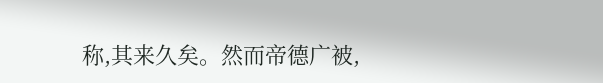称,其来久矣。然而帝德广被,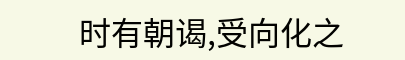时有朝谒,受向化之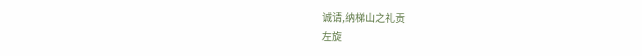诚请,纳梯山之礼贡
左旋